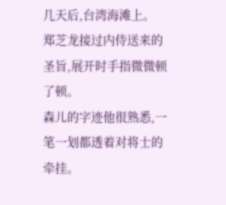几天后,台湾海滩上。
郑芝龙接过内侍送来的圣旨,展开时手指微微顿了顿。
森儿的字迹他很熟悉,一笔一划都透着对将士的牵挂。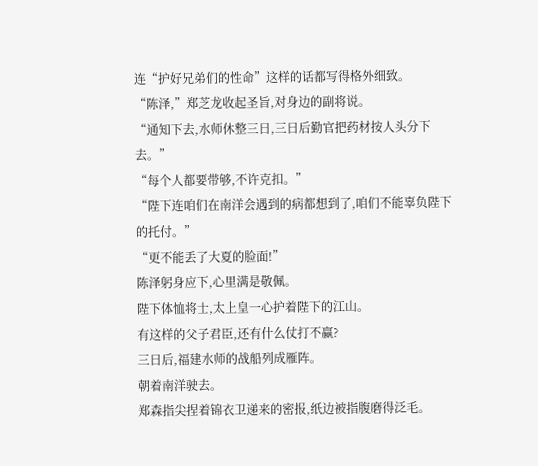连“护好兄弟们的性命”这样的话都写得格外细致。
“陈泽,”郑芝龙收起圣旨,对身边的副将说。
“通知下去,水师休整三日,三日后勤官把药材按人头分下去。”
“每个人都要带够,不许克扣。”
“陛下连咱们在南洋会遇到的病都想到了,咱们不能辜负陛下的托付。”
“更不能丢了大夏的脸面!”
陈泽躬身应下,心里满是敬佩。
陛下体恤将士,太上皇一心护着陛下的江山。
有这样的父子君臣,还有什么仗打不赢?
三日后,福建水师的战船列成雁阵。
朝着南洋驶去。
郑森指尖捏着锦衣卫递来的密报,纸边被指腹磨得泛毛。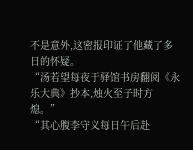不是意外,这密报印证了他藏了多日的怀疑。
“汤若望每夜于驿馆书房翻阅《永乐大典》抄本,烛火至子时方熄。”
“其心腹李守义每日午后赴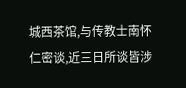城西茶馆,与传教士南怀仁密谈,近三日所谈皆涉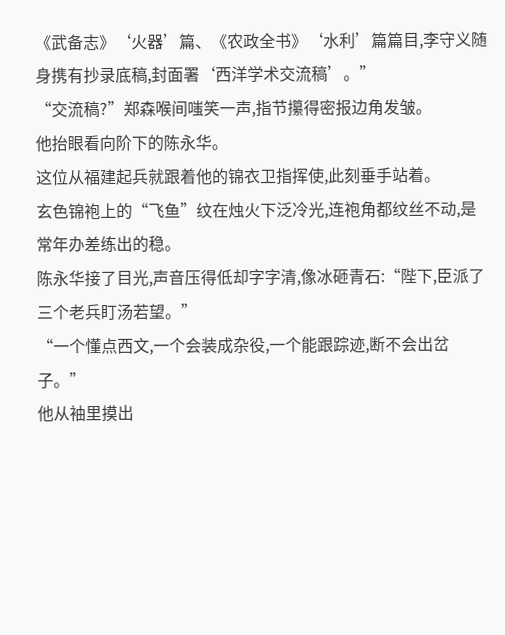《武备志》‘火器’篇、《农政全书》‘水利’篇篇目,李守义随身携有抄录底稿,封面署‘西洋学术交流稿’。”
“交流稿?”郑森喉间嗤笑一声,指节攥得密报边角发皱。
他抬眼看向阶下的陈永华。
这位从福建起兵就跟着他的锦衣卫指挥使,此刻垂手站着。
玄色锦袍上的“飞鱼”纹在烛火下泛冷光,连袍角都纹丝不动,是常年办差练出的稳。
陈永华接了目光,声音压得低却字字清,像冰砸青石:“陛下,臣派了三个老兵盯汤若望。”
“一个懂点西文,一个会装成杂役,一个能跟踪迹,断不会出岔子。”
他从袖里摸出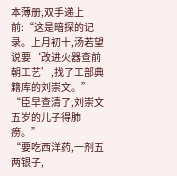本薄册,双手递上前:“这是暗探的记录。上月初十,汤若望说要‘改进火器查前朝工艺’,找了工部典籍库的刘崇文。”
“臣早查清了,刘崇文五岁的儿子得肺痨。”
“要吃西洋药,一剂五两银子,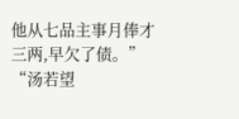他从七品主事月俸才三两,早欠了债。”
“汤若望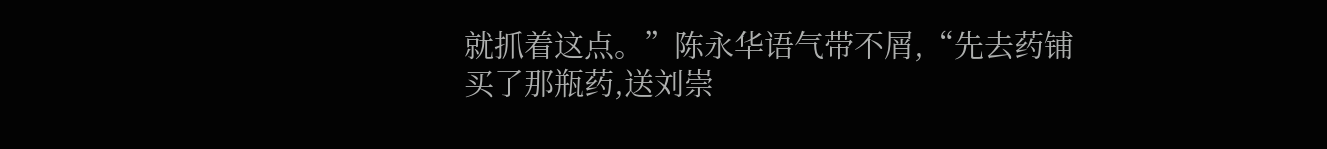就抓着这点。”陈永华语气带不屑,“先去药铺买了那瓶药,送刘崇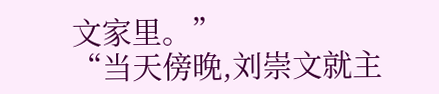文家里。”
“当天傍晚,刘崇文就主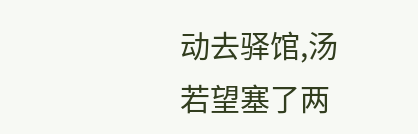动去驿馆,汤若望塞了两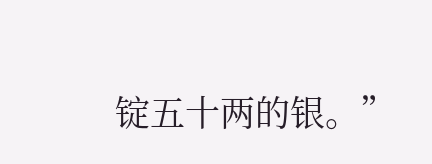锭五十两的银。”